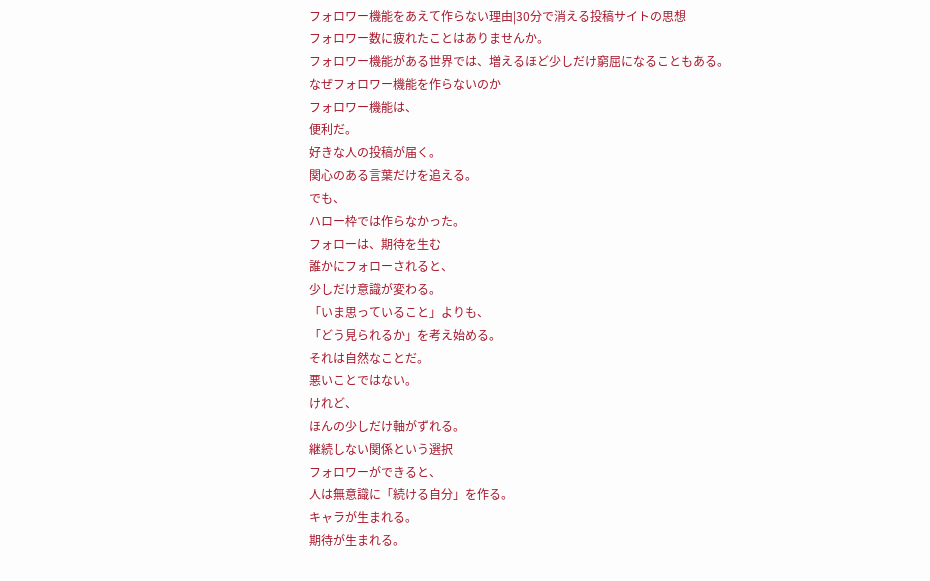フォロワー機能をあえて作らない理由|30分で消える投稿サイトの思想
フォロワー数に疲れたことはありませんか。
フォロワー機能がある世界では、増えるほど少しだけ窮屈になることもある。
なぜフォロワー機能を作らないのか
フォロワー機能は、
便利だ。
好きな人の投稿が届く。
関心のある言葉だけを追える。
でも、
ハロー枠では作らなかった。
フォローは、期待を生む
誰かにフォローされると、
少しだけ意識が変わる。
「いま思っていること」よりも、
「どう見られるか」を考え始める。
それは自然なことだ。
悪いことではない。
けれど、
ほんの少しだけ軸がずれる。
継続しない関係という選択
フォロワーができると、
人は無意識に「続ける自分」を作る。
キャラが生まれる。
期待が生まれる。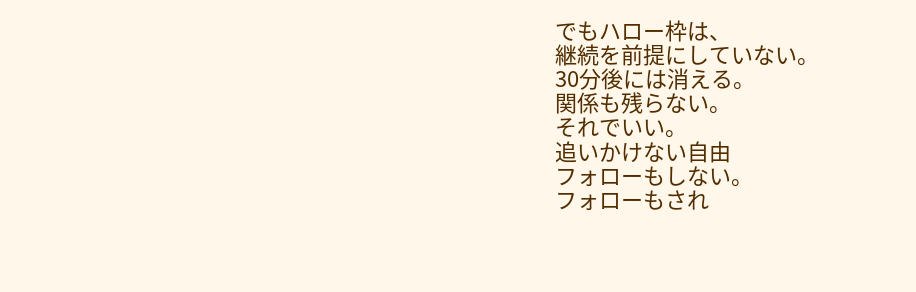でもハロー枠は、
継続を前提にしていない。
30分後には消える。
関係も残らない。
それでいい。
追いかけない自由
フォローもしない。
フォローもされ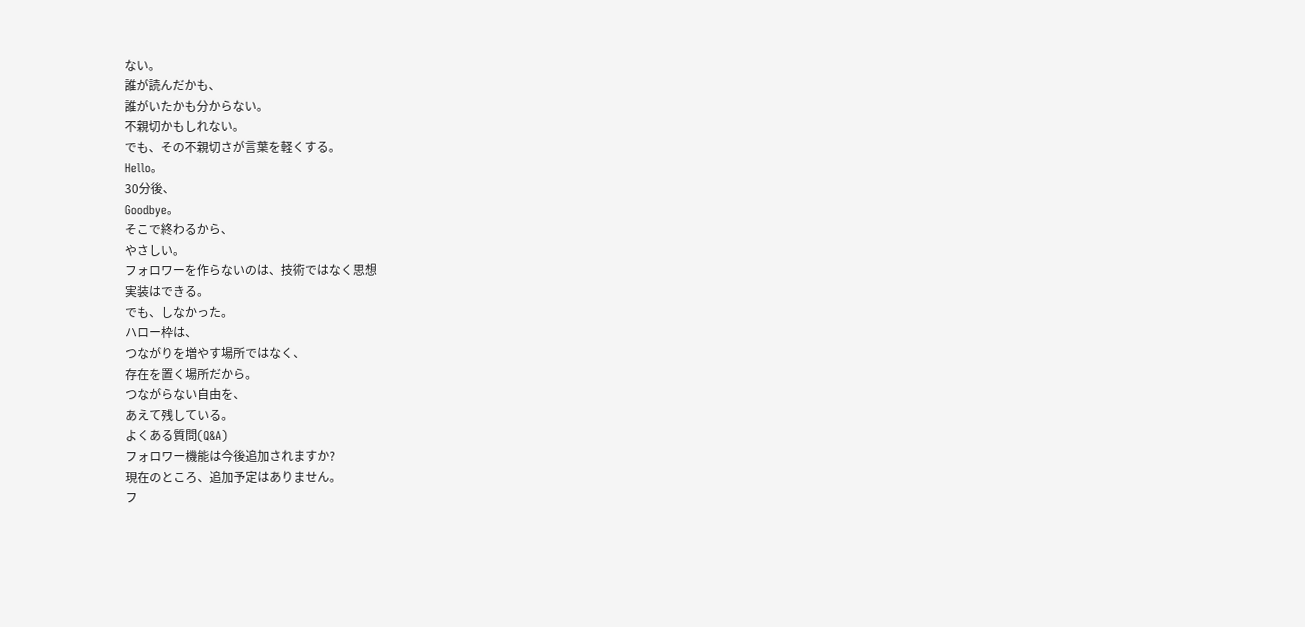ない。
誰が読んだかも、
誰がいたかも分からない。
不親切かもしれない。
でも、その不親切さが言葉を軽くする。
Hello。
30分後、
Goodbye。
そこで終わるから、
やさしい。
フォロワーを作らないのは、技術ではなく思想
実装はできる。
でも、しなかった。
ハロー枠は、
つながりを増やす場所ではなく、
存在を置く場所だから。
つながらない自由を、
あえて残している。
よくある質問(Q&A)
フォロワー機能は今後追加されますか?
現在のところ、追加予定はありません。
フ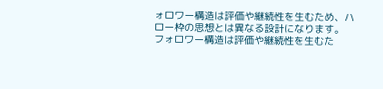ォロワー構造は評価や継続性を生むため、ハロー枠の思想とは異なる設計になります。
フォロワー構造は評価や継続性を生むた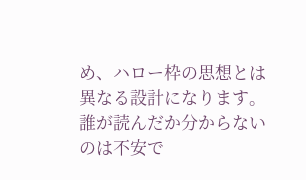め、ハロー枠の思想とは異なる設計になります。
誰が読んだか分からないのは不安で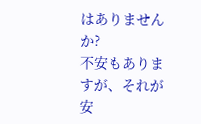はありませんか?
不安もありますが、それが安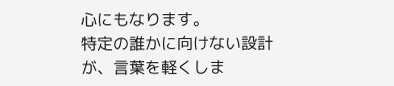心にもなります。
特定の誰かに向けない設計が、言葉を軽くしま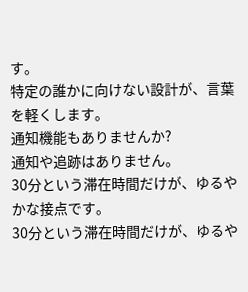す。
特定の誰かに向けない設計が、言葉を軽くします。
通知機能もありませんか?
通知や追跡はありません。
30分という滞在時間だけが、ゆるやかな接点です。
30分という滞在時間だけが、ゆるや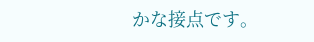かな接点です。